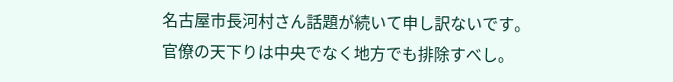名古屋市長河村さん話題が続いて申し訳ないです。
官僚の天下りは中央でなく地方でも排除すべし。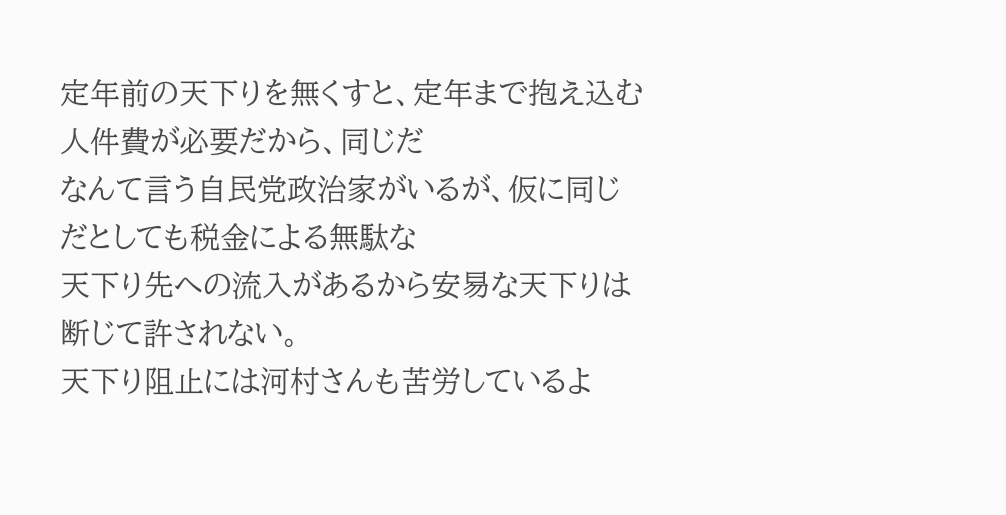定年前の天下りを無くすと、定年まで抱え込む人件費が必要だから、同じだ
なんて言う自民党政治家がいるが、仮に同じだとしても税金による無駄な
天下り先への流入があるから安易な天下りは断じて許されない。
天下り阻止には河村さんも苦労しているよ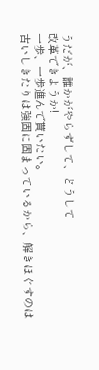うだが、誰かがやらずして、どうして
改革できようか!
一歩、一歩進んで貰いたい。
古いしきたりは強固に固まっているから、解きほぐすのは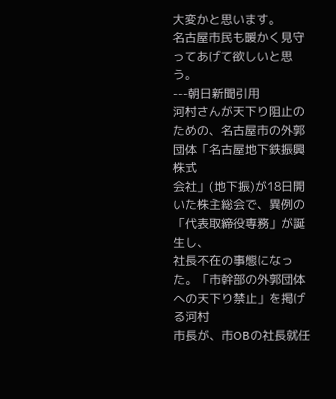大変かと思います。
名古屋市民も暖かく見守ってあげて欲しいと思う。
---朝日新聞引用
河村さんが天下り阻止のための、名古屋市の外郭団体「名古屋地下鉄振興株式
会社」(地下振)が18日開いた株主総会で、異例の「代表取締役専務」が誕生し、
社長不在の事態になった。「市幹部の外郭団体への天下り禁止」を掲げる河村
市長が、市OBの社長就任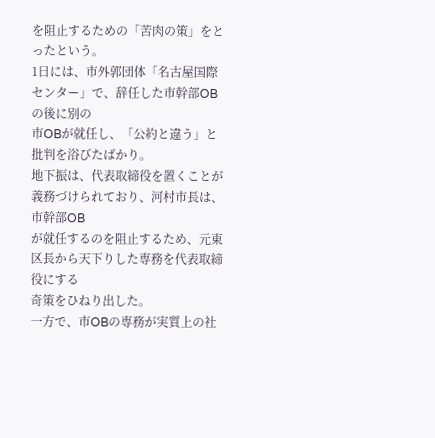を阻止するための「苦肉の策」をとったという。
1日には、市外郭団体「名古屋国際センター」で、辞任した市幹部OBの後に別の
市OBが就任し、「公約と違う」と批判を浴びたばかり。
地下振は、代表取締役を置くことが義務づけられており、河村市長は、市幹部OB
が就任するのを阻止するため、元東区長から天下りした専務を代表取締役にする
奇策をひねり出した。
一方で、市OBの専務が実質上の社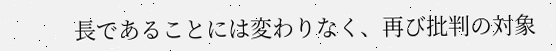長であることには変わりなく、再び批判の対象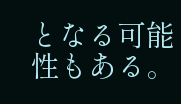となる可能性もある。